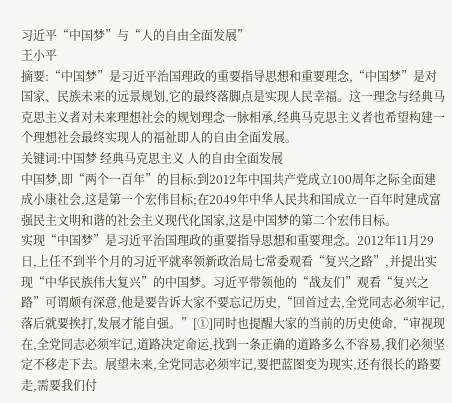习近平“中国梦”与“人的自由全面发展”
王小平
摘要:“中国梦”是习近平治国理政的重要指导思想和重要理念,“中国梦”是对国家、民族未来的远景规划,它的最终落脚点是实现人民幸福。这一理念与经典马克思主义者对未来理想社会的规划理念一脉相承,经典马克思主义者也希望构建一个理想社会最终实现人的福祉即人的自由全面发展。
关键词:中国梦 经典马克思主义 人的自由全面发展
中国梦,即“两个一百年”的目标:到2012年中国共产党成立100周年之际全面建成小康社会,这是第一个宏伟目标;在2049年中华人民共和国成立一百年时建成富强民主文明和谐的社会主义现代化国家,这是中国梦的第二个宏伟目标。
实现“中国梦”是习近平治国理政的重要指导思想和重要理念。2012年11月29日,上任不到半个月的习近平就率领新政治局七常委观看“复兴之路”,并提出实现“中华民族伟大复兴”的中国梦。习近平带领他的“战友们”观看“复兴之路”可谓颇有深意,他是要告诉大家不要忘记历史,“回首过去,全党同志必须牢记,落后就要挨打,发展才能自强。”[①]同时也提醒大家的当前的历史使命,“审视现在,全党同志必须牢记,道路决定命运,找到一条正确的道路多么不容易,我们必须坚定不移走下去。展望未来,全党同志必须牢记,要把蓝图变为现实,还有很长的路要走,需要我们付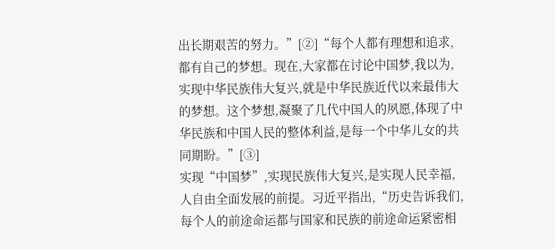出长期艰苦的努力。”[②]“每个人都有理想和追求,都有自己的梦想。现在,大家都在讨论中国梦,我以为,实现中华民族伟大复兴,就是中华民族近代以来最伟大的梦想。这个梦想,凝聚了几代中国人的夙愿,体现了中华民族和中国人民的整体利益,是每一个中华儿女的共同期盼。”[③]
实现“中国梦”,实现民族伟大复兴,是实现人民幸福,人自由全面发展的前提。习近平指出,“历史告诉我们,每个人的前途命运都与国家和民族的前途命运紧密相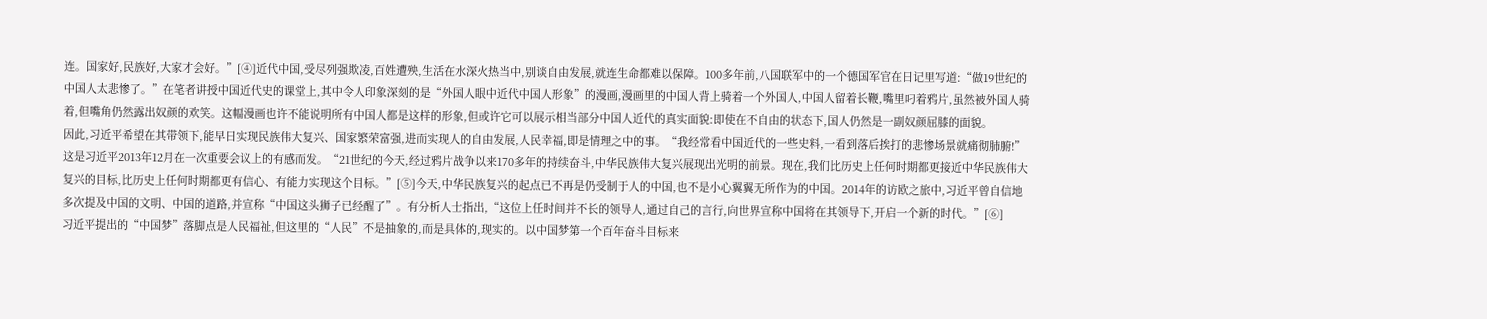连。国家好,民族好,大家才会好。”[④]近代中国,受尽列强欺凌,百姓遭殃,生活在水深火热当中,别谈自由发展,就连生命都难以保障。100多年前,八国联军中的一个德国军官在日记里写道:“做19世纪的中国人太悲惨了。”在笔者讲授中国近代史的课堂上,其中令人印象深刻的是“外国人眼中近代中国人形象”的漫画,漫画里的中国人背上骑着一个外国人,中国人留着长鞭,嘴里叼着鸦片,虽然被外国人骑着,但嘴角仍然露出奴颜的欢笑。这幅漫画也许不能说明所有中国人都是这样的形象,但或许它可以展示相当部分中国人近代的真实面貌:即使在不自由的状态下,国人仍然是一副奴颜屈膝的面貌。
因此,习近平希望在其带领下,能早日实现民族伟大复兴、国家繁荣富强,进而实现人的自由发展,人民幸福,即是情理之中的事。“我经常看中国近代的一些史料,一看到落后挨打的悲惨场景就痛彻肺腑!”这是习近平2013年12月在一次重要会议上的有感而发。“21世纪的今天,经过鸦片战争以来170多年的持续奋斗,中华民族伟大复兴展现出光明的前景。现在,我们比历史上任何时期都更接近中华民族伟大复兴的目标,比历史上任何时期都更有信心、有能力实现这个目标。”[⑤]今天,中华民族复兴的起点已不再是仍受制于人的中国,也不是小心翼翼无所作为的中国。2014年的访欧之旅中,习近平曾自信地多次提及中国的文明、中国的道路,并宣称“中国这头狮子已经醒了”。有分析人士指出,“这位上任时间并不长的领导人,通过自己的言行,向世界宣称中国将在其领导下,开启一个新的时代。”[⑥]
习近平提出的“中国梦”落脚点是人民福祉,但这里的“人民”不是抽象的,而是具体的,现实的。以中国梦第一个百年奋斗目标来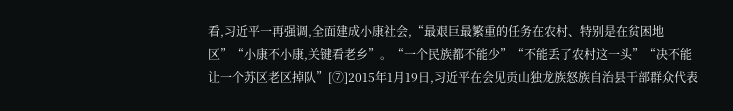看,习近平一再强调,全面建成小康社会,“最艰巨最繁重的任务在农村、特别是在贫困地区”“小康不小康,关键看老乡”。“一个民族都不能少”“不能丢了农村这一头”“决不能让一个苏区老区掉队”[⑦]2015年1月19日,习近平在会见贡山独龙族怒族自治县干部群众代表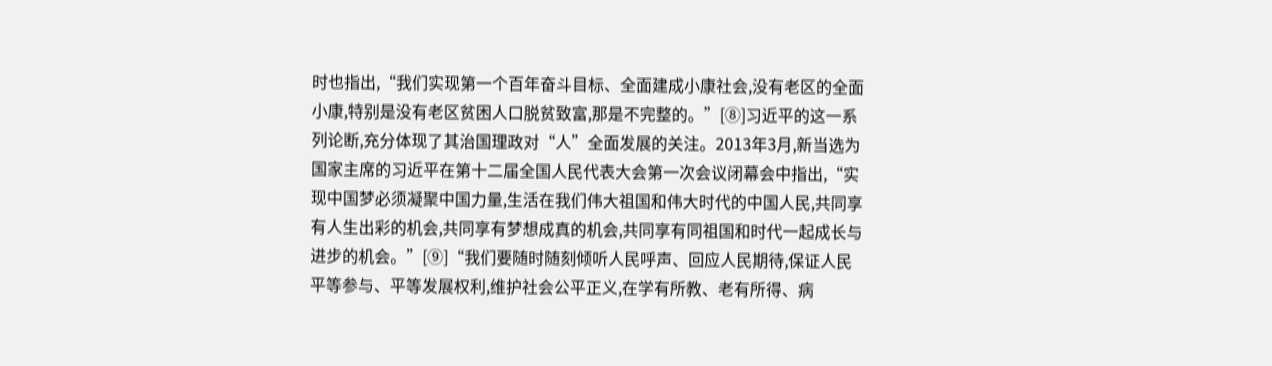时也指出,“我们实现第一个百年奋斗目标、全面建成小康社会,没有老区的全面小康,特别是没有老区贫困人口脱贫致富,那是不完整的。”[⑧]习近平的这一系列论断,充分体现了其治国理政对“人”全面发展的关注。2013年3月,新当选为国家主席的习近平在第十二届全国人民代表大会第一次会议闭幕会中指出,“实现中国梦必须凝聚中国力量,生活在我们伟大祖国和伟大时代的中国人民,共同享有人生出彩的机会,共同享有梦想成真的机会,共同享有同祖国和时代一起成长与进步的机会。”[⑨]“我们要随时随刻倾听人民呼声、回应人民期待,保证人民平等参与、平等发展权利,维护社会公平正义,在学有所教、老有所得、病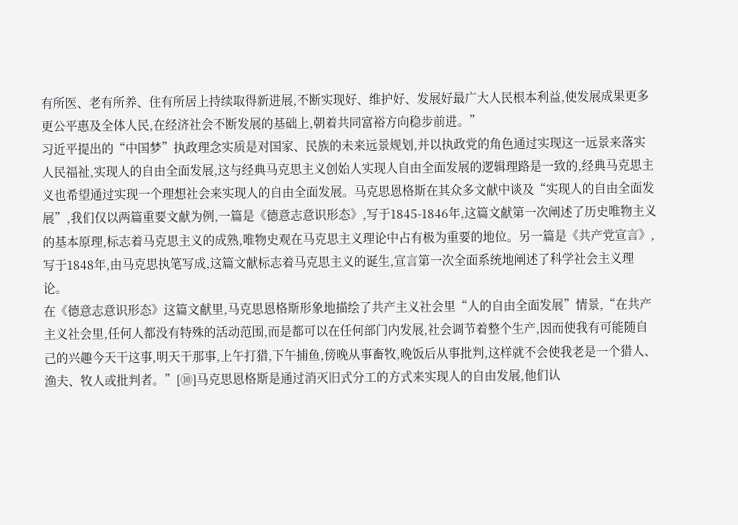有所医、老有所养、住有所居上持续取得新进展,不断实现好、维护好、发展好最广大人民根本利益,使发展成果更多更公平惠及全体人民,在经济社会不断发展的基础上,朝着共同富裕方向稳步前进。”
习近平提出的“中国梦”执政理念实质是对国家、民族的未来远景规划,并以执政党的角色通过实现这一远景来落实人民福祉,实现人的自由全面发展,这与经典马克思主义创始人实现人自由全面发展的逻辑理路是一致的,经典马克思主义也希望通过实现一个理想社会来实现人的自由全面发展。马克思恩格斯在其众多文献中谈及“实现人的自由全面发展”,我们仅以两篇重要文献为例,一篇是《德意志意识形态》,写于1845-1846年,这篇文献第一次阐述了历史唯物主义的基本原理,标志着马克思主义的成熟,唯物史观在马克思主义理论中占有极为重要的地位。另一篇是《共产党宣言》,写于1848年,由马克思执笔写成,这篇文献标志着马克思主义的诞生,宣言第一次全面系统地阐述了科学社会主义理论。
在《德意志意识形态》这篇文献里,马克思恩格斯形象地描绘了共产主义社会里“人的自由全面发展”情景,“在共产主义社会里,任何人都没有特殊的活动范围,而是都可以在任何部门内发展,社会调节着整个生产,因而使我有可能随自己的兴趣今天干这事,明天干那事,上午打猎,下午捕鱼,傍晚从事畜牧,晚饭后从事批判,这样就不会使我老是一个猎人、渔夫、牧人或批判者。”[⑩]马克思恩格斯是通过消灭旧式分工的方式来实现人的自由发展,他们认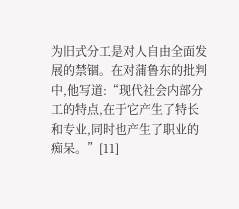为旧式分工是对人自由全面发展的禁锢。在对蒲鲁东的批判中,他写道:“现代社会内部分工的特点,在于它产生了特长和专业,同时也产生了职业的痴呆。”[11]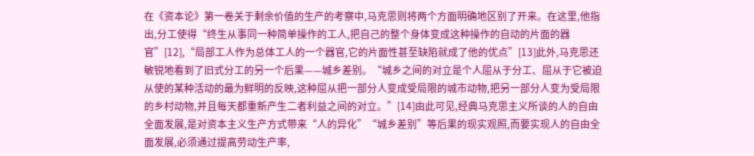在《资本论》第一卷关于剩余价值的生产的考察中,马克思则将两个方面明确地区别了开来。在这里,他指出,分工使得“终生从事同一种简单操作的工人,把自己的整个身体变成这种操作的自动的片面的器官”[12],“局部工人作为总体工人的一个器官,它的片面性甚至缺陷就成了他的优点”[13]此外,马克思还敏锐地看到了旧式分工的另一个后果——城乡差别。“城乡之间的对立是个人屈从于分工、屈从于它被迫从使的某种活动的最为鲜明的反映,这种屈从把一部分人变成受局限的城市动物,把另一部分人变为受局限的乡村动物,并且每天都重新产生二者利益之间的对立。”[14]由此可见,经典马克思主义所谈的人的自由全面发展,是对资本主义生产方式带来“人的异化”“城乡差别”等后果的现实观照,而要实现人的自由全面发展,必须通过提高劳动生产率,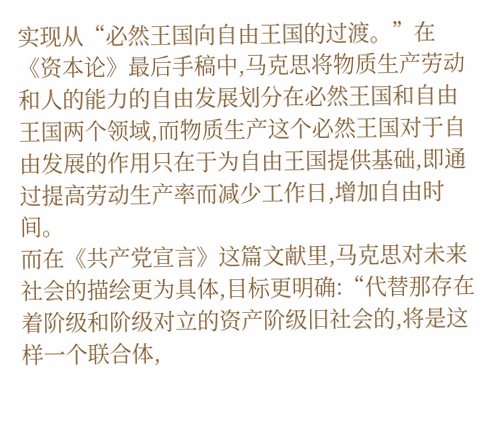实现从“必然王国向自由王国的过渡。”在《资本论》最后手稿中,马克思将物质生产劳动和人的能力的自由发展划分在必然王国和自由王国两个领域,而物质生产这个必然王国对于自由发展的作用只在于为自由王国提供基础,即通过提高劳动生产率而减少工作日,增加自由时间。
而在《共产党宣言》这篇文献里,马克思对未来社会的描绘更为具体,目标更明确:“代替那存在着阶级和阶级对立的资产阶级旧社会的,将是这样一个联合体,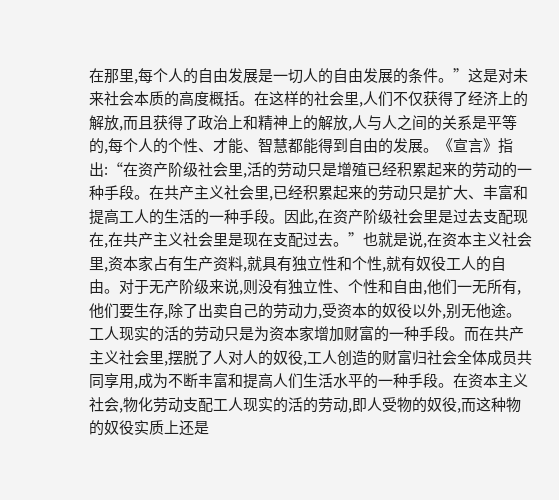在那里,每个人的自由发展是一切人的自由发展的条件。”这是对未来社会本质的高度概括。在这样的社会里,人们不仅获得了经济上的解放,而且获得了政治上和精神上的解放,人与人之间的关系是平等的,每个人的个性、才能、智慧都能得到自由的发展。《宣言》指出:“在资产阶级社会里,活的劳动只是增殖已经积累起来的劳动的一种手段。在共产主义社会里,已经积累起来的劳动只是扩大、丰富和提高工人的生活的一种手段。因此,在资产阶级社会里是过去支配现在,在共产主义社会里是现在支配过去。”也就是说,在资本主义社会里,资本家占有生产资料,就具有独立性和个性,就有奴役工人的自由。对于无产阶级来说,则没有独立性、个性和自由,他们一无所有,他们要生存,除了出卖自己的劳动力,受资本的奴役以外,别无他途。工人现实的活的劳动只是为资本家增加财富的一种手段。而在共产主义社会里,摆脱了人对人的奴役,工人创造的财富归社会全体成员共同享用,成为不断丰富和提高人们生活水平的一种手段。在资本主义社会,物化劳动支配工人现实的活的劳动,即人受物的奴役,而这种物的奴役实质上还是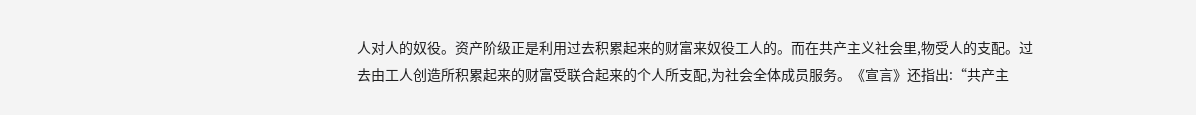人对人的奴役。资产阶级正是利用过去积累起来的财富来奴役工人的。而在共产主义社会里,物受人的支配。过去由工人创造所积累起来的财富受联合起来的个人所支配,为社会全体成员服务。《宣言》还指出:“共产主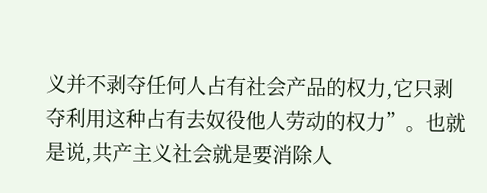义并不剥夺任何人占有社会产品的权力,它只剥夺利用这种占有去奴役他人劳动的权力”。也就是说,共产主义社会就是要消除人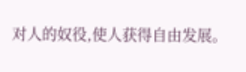对人的奴役,使人获得自由发展。